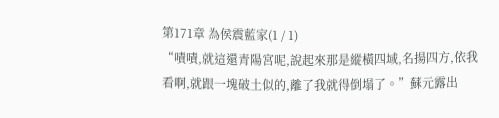第171章 為侯震藍家(1 / 1)
“嘖嘖,就這還青陽宮呢,說起來那是縱橫四域,名揚四方,依我看啊,就跟一塊破土似的,離了我就得倒塌了。”蘇元露出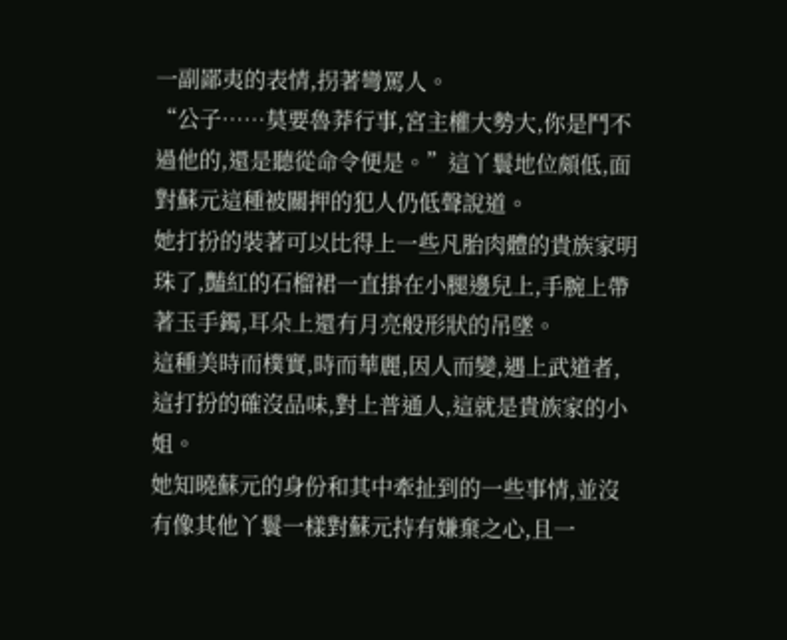一副鄙夷的表情,拐著彎罵人。
“公子……莫要魯莽行事,宮主權大勢大,你是鬥不過他的,還是聽從命令便是。”這丫鬟地位頗低,面對蘇元這種被關押的犯人仍低聲說道。
她打扮的裝著可以比得上一些凡胎肉體的貴族家明珠了,豔紅的石榴裙一直掛在小腿邊兒上,手腕上帶著玉手鐲,耳朵上還有月亮般形狀的吊墜。
這種美時而樸實,時而華麗,因人而變,遇上武道者,這打扮的確沒品味,對上普通人,這就是貴族家的小姐。
她知曉蘇元的身份和其中牽扯到的一些事情,並沒有像其他丫鬟一樣對蘇元持有嫌棄之心,且一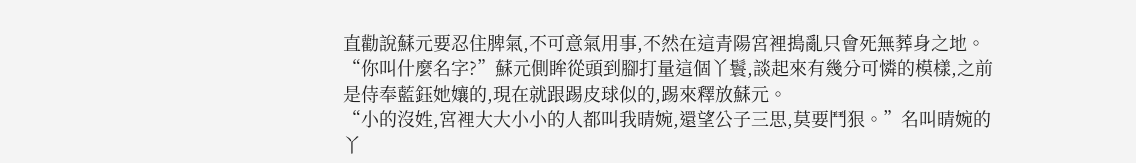直勸說蘇元要忍住脾氣,不可意氣用事,不然在這青陽宮裡搗亂只會死無葬身之地。
“你叫什麼名字?”蘇元側眸從頭到腳打量這個丫鬟,談起來有幾分可憐的模樣,之前是侍奉藍鈺她孃的,現在就跟踢皮球似的,踢來釋放蘇元。
“小的沒姓,宮裡大大小小的人都叫我晴婉,還望公子三思,莫要鬥狠。”名叫晴婉的丫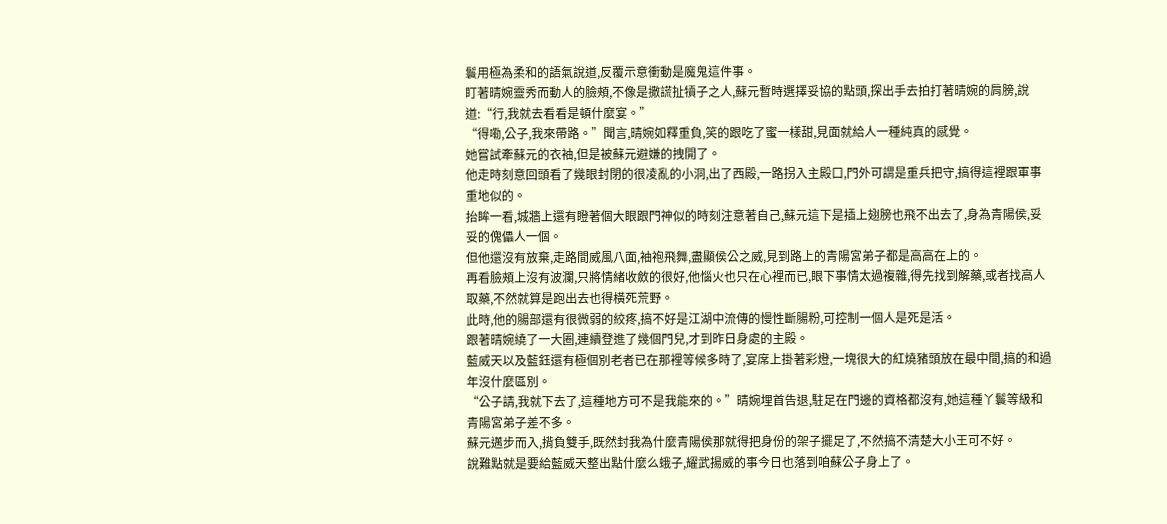鬟用極為柔和的語氣說道,反覆示意衝動是魔鬼這件事。
盯著晴婉靈秀而動人的臉頰,不像是撒謊扯犢子之人,蘇元暫時選擇妥協的點頭,探出手去拍打著晴婉的肩膀,說道:“行,我就去看看是頓什麼宴。”
“得嘞,公子,我來帶路。”聞言,晴婉如釋重負,笑的跟吃了蜜一樣甜,見面就給人一種純真的感覺。
她嘗試牽蘇元的衣袖,但是被蘇元避嫌的拽開了。
他走時刻意回頭看了幾眼封閉的很凌亂的小洞,出了西殿,一路拐入主殿口,門外可謂是重兵把守,搞得這裡跟軍事重地似的。
抬眸一看,城牆上還有瞪著個大眼跟門神似的時刻注意著自己,蘇元這下是插上翅膀也飛不出去了,身為青陽侯,妥妥的傀儡人一個。
但他還沒有放棄,走路間威風八面,袖袍飛舞,盡顯侯公之威,見到路上的青陽宮弟子都是高高在上的。
再看臉頰上沒有波瀾,只將情緒收斂的很好,他惱火也只在心裡而已,眼下事情太過複雜,得先找到解藥,或者找高人取藥,不然就算是跑出去也得橫死荒野。
此時,他的腸部還有很微弱的絞疼,搞不好是江湖中流傳的慢性斷腸粉,可控制一個人是死是活。
跟著晴婉繞了一大圈,連續登進了幾個門兒,才到昨日身處的主殿。
藍威天以及藍鈺還有極個別老者已在那裡等候多時了,宴席上掛著彩燈,一塊很大的紅燒豬頭放在最中間,搞的和過年沒什麼區別。
“公子請,我就下去了,這種地方可不是我能來的。”晴婉埋首告退,駐足在門邊的資格都沒有,她這種丫鬟等級和青陽宮弟子差不多。
蘇元邁步而入,揹負雙手,既然封我為什麼青陽侯那就得把身份的架子擺足了,不然搞不清楚大小王可不好。
說難點就是要給藍威天整出點什麼么蛾子,耀武揚威的事今日也落到咱蘇公子身上了。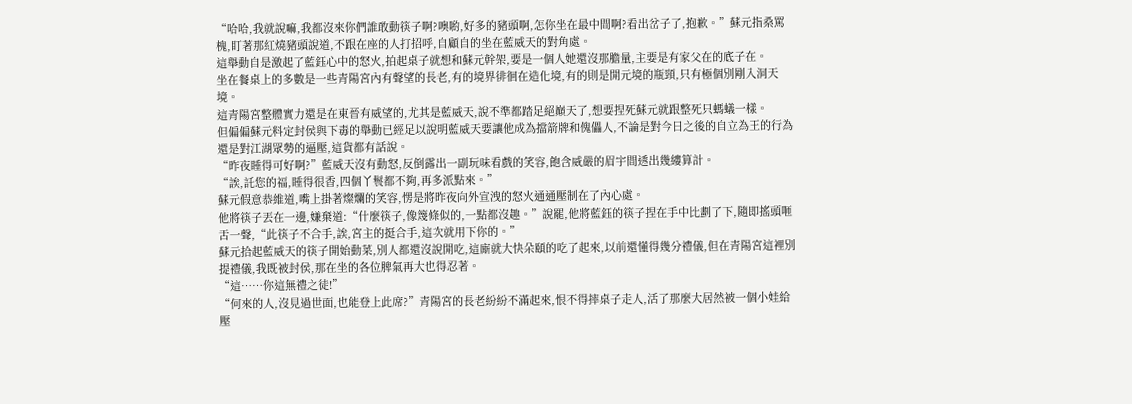“哈哈,我就說嘛,我都沒來你們誰敢動筷子啊?噢喲,好多的豬頭啊,怎你坐在最中間啊?看出岔子了,抱歉。”蘇元指桑罵槐,盯著那紅燒豬頭說道,不跟在座的人打招呼,自顧自的坐在藍威天的對角處。
這舉動自是激起了藍鈺心中的怒火,拍起桌子就想和蘇元幹架,要是一個人她還沒那膽量,主要是有家父在的底子在。
坐在餐桌上的多數是一些青陽宮內有聲望的長老,有的境界徘徊在造化境,有的則是開元境的瓶頸,只有極個別剛入洞天境。
這青陽宮整體實力還是在東晉有威望的,尤其是藍威天,說不準都踏足絕巔天了,想要捏死蘇元就跟整死只螞蟻一樣。
但偏偏蘇元料定封侯與下毒的舉動已經足以說明藍威天要讓他成為擋箭牌和傀儡人,不論是對今日之後的自立為王的行為還是對江湖眾勢的逼壓,這貨都有話說。
“昨夜睡得可好啊?”藍威天沒有動怒,反倒露出一副玩味看戲的笑容,飽含威嚴的眉宇間透出幾縷算計。
“誒,託您的福,睡得很香,四個丫鬟都不夠,再多派點來。”
蘇元假意恭維道,嘴上掛著燦爛的笑容,愣是將昨夜向外宣洩的怒火通通壓制在了內心處。
他將筷子丟在一邊,嫌棄道:“什麼筷子,像篾條似的,一點都沒趣。”說罷,他將藍鈺的筷子捏在手中比劃了下,隨即搖頭咂舌一聲,“此筷子不合手,誒,宮主的挺合手,這次就用下你的。”
蘇元拾起藍威天的筷子開始動菜,別人都還沒說開吃,這廝就大快朵頤的吃了起來,以前還懂得幾分禮儀,但在青陽宮這裡別提禮儀,我既被封侯,那在坐的各位脾氣再大也得忍著。
“這……你這無禮之徒!”
“何來的人,沒見過世面,也能登上此席?”青陽宮的長老紛紛不滿起來,恨不得摔桌子走人,活了那麼大居然被一個小娃給壓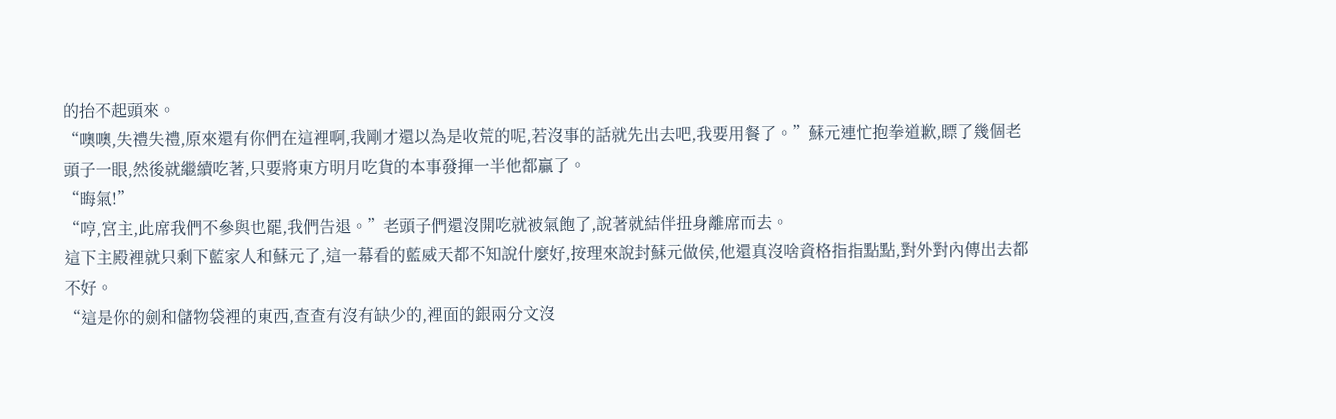的抬不起頭來。
“噢噢,失禮失禮,原來還有你們在這裡啊,我剛才還以為是收荒的呢,若沒事的話就先出去吧,我要用餐了。”蘇元連忙抱拳道歉,瞟了幾個老頭子一眼,然後就繼續吃著,只要將東方明月吃貨的本事發揮一半他都贏了。
“晦氣!”
“哼,宮主,此席我們不參與也罷,我們告退。”老頭子們還沒開吃就被氣飽了,說著就結伴扭身離席而去。
這下主殿裡就只剩下藍家人和蘇元了,這一幕看的藍威天都不知說什麼好,按理來說封蘇元做侯,他還真沒啥資格指指點點,對外對內傳出去都不好。
“這是你的劍和儲物袋裡的東西,查查有沒有缺少的,裡面的銀兩分文沒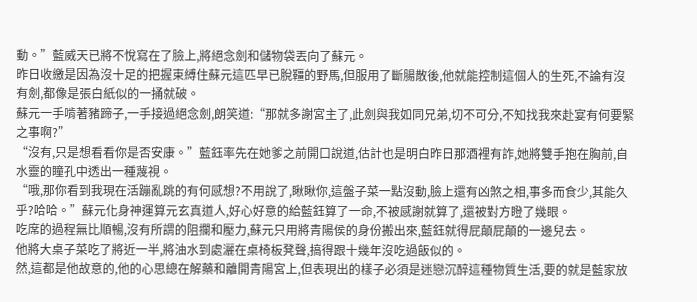動。”藍威天已將不悅寫在了臉上,將絕念劍和儲物袋丟向了蘇元。
昨日收繳是因為沒十足的把握束縛住蘇元這匹早已脫韁的野馬,但服用了斷腸散後,他就能控制這個人的生死,不論有沒有劍,都像是張白紙似的一捅就破。
蘇元一手啃著豬蹄子,一手接過絕念劍,朗笑道:“那就多謝宮主了,此劍與我如同兄弟,切不可分,不知找我來赴宴有何要緊之事啊?”
“沒有,只是想看看你是否安康。”藍鈺率先在她爹之前開口說道,估計也是明白昨日那酒裡有詐,她將雙手抱在胸前,自水靈的瞳孔中透出一種蔑視。
“哦,那你看到我現在活蹦亂跳的有何感想?不用說了,瞅瞅你,這盤子菜一點沒動,臉上還有凶煞之相,事多而食少,其能久乎?哈哈。”蘇元化身神運算元玄真道人,好心好意的給藍鈺算了一命,不被感謝就算了,還被對方瞪了幾眼。
吃席的過程無比順暢,沒有所謂的阻攔和壓力,蘇元只用將青陽侯的身份搬出來,藍鈺就得屁顛屁顛的一邊兒去。
他將大桌子菜吃了將近一半,將油水到處灑在桌椅板凳聲,搞得跟十幾年沒吃過飯似的。
然,這都是他故意的,他的心思總在解藥和離開青陽宮上,但表現出的樣子必須是迷戀沉醉這種物質生活,要的就是藍家放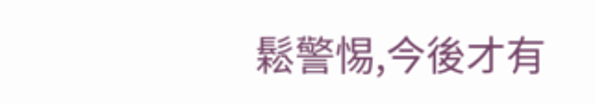鬆警惕,今後才有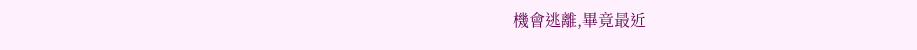機會逃離,畢竟最近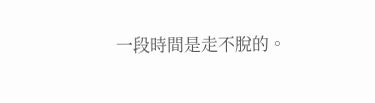一段時間是走不脫的。